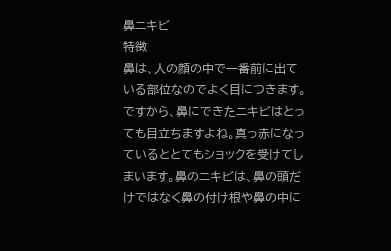鼻ニキビ
特徴
鼻は、人の顔の中で一番前に出ている部位なのでよく目につきます。ですから、鼻にできたニキビはとっても目立ちますよね。真っ赤になっているととてもショックを受けてしまいます。鼻のニキビは、鼻の頭だけではなく鼻の付け根や鼻の中に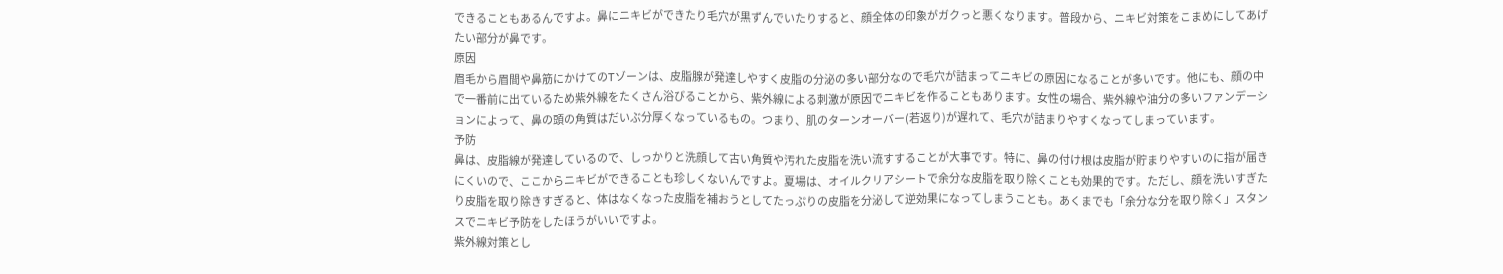できることもあるんですよ。鼻にニキビができたり毛穴が黒ずんでいたりすると、顔全体の印象がガクっと悪くなります。普段から、ニキビ対策をこまめにしてあげたい部分が鼻です。
原因
眉毛から眉間や鼻筋にかけてのTゾーンは、皮脂腺が発達しやすく皮脂の分泌の多い部分なので毛穴が詰まってニキビの原因になることが多いです。他にも、顔の中で一番前に出ているため紫外線をたくさん浴びることから、紫外線による刺激が原因でニキビを作ることもあります。女性の場合、紫外線や油分の多いファンデーションによって、鼻の頭の角質はだいぶ分厚くなっているもの。つまり、肌のターンオーバー(若返り)が遅れて、毛穴が詰まりやすくなってしまっています。
予防
鼻は、皮脂線が発達しているので、しっかりと洗顔して古い角質や汚れた皮脂を洗い流すすることが大事です。特に、鼻の付け根は皮脂が貯まりやすいのに指が届きにくいので、ここからニキビができることも珍しくないんですよ。夏場は、オイルクリアシートで余分な皮脂を取り除くことも効果的です。ただし、顔を洗いすぎたり皮脂を取り除きすぎると、体はなくなった皮脂を補おうとしてたっぷりの皮脂を分泌して逆効果になってしまうことも。あくまでも「余分な分を取り除く」スタンスでニキビ予防をしたほうがいいですよ。
紫外線対策とし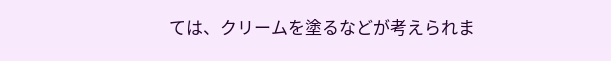ては、クリームを塗るなどが考えられま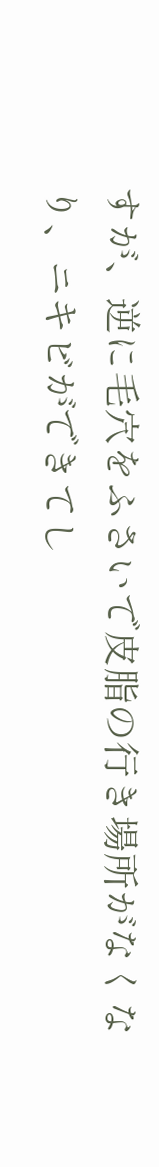すが、逆に毛穴をふさいで皮脂の行き場所がなくなり、ニキビができてし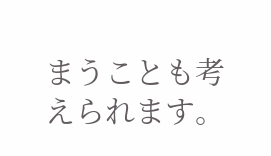まうことも考えられます。